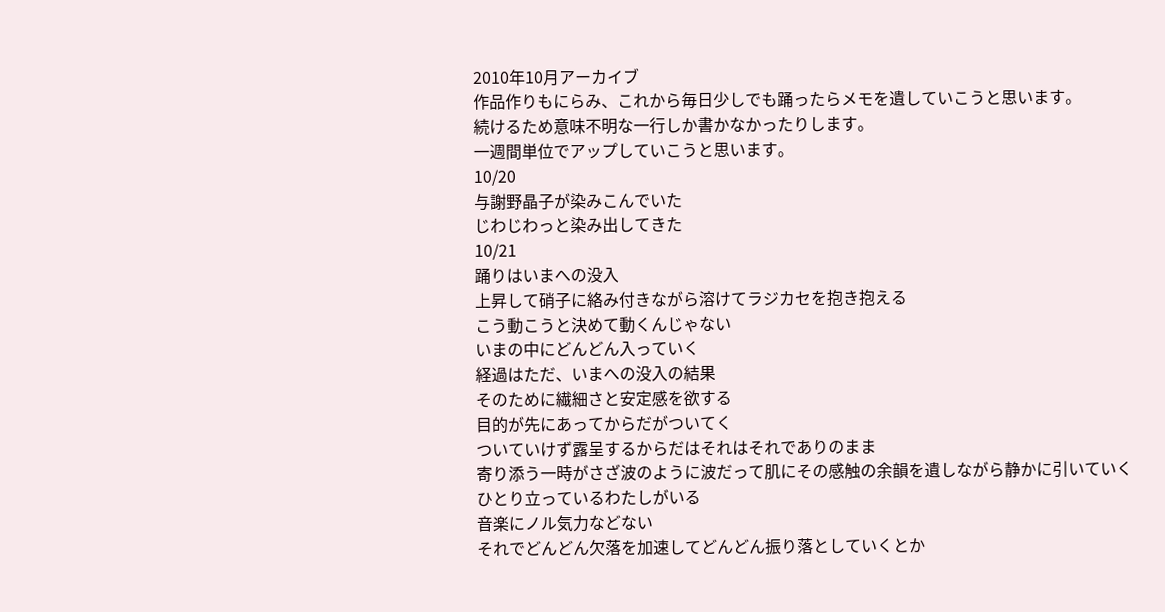2010年10月アーカイブ
作品作りもにらみ、これから毎日少しでも踊ったらメモを遺していこうと思います。
続けるため意味不明な一行しか書かなかったりします。
一週間単位でアップしていこうと思います。
10/20
与謝野晶子が染みこんでいた
じわじわっと染み出してきた
10/21
踊りはいまへの没入
上昇して硝子に絡み付きながら溶けてラジカセを抱き抱える
こう動こうと決めて動くんじゃない
いまの中にどんどん入っていく
経過はただ、いまへの没入の結果
そのために繊細さと安定感を欲する
目的が先にあってからだがついてく
ついていけず露呈するからだはそれはそれでありのまま
寄り添う一時がさざ波のように波だって肌にその感触の余韻を遺しながら静かに引いていく
ひとり立っているわたしがいる
音楽にノル気力などない
それでどんどん欠落を加速してどんどん振り落としていくとか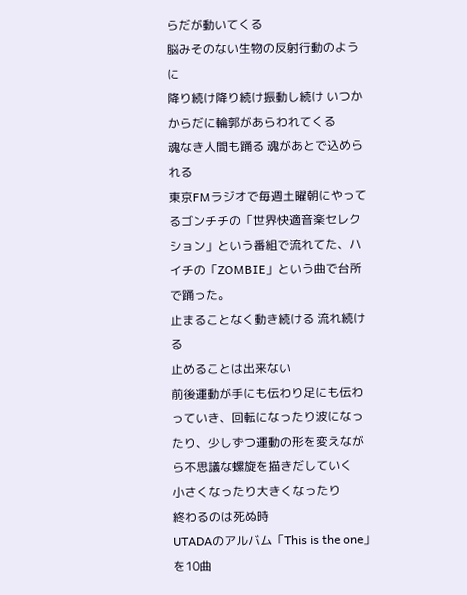らだが動いてくる
脳みそのない生物の反射行動のように
降り続け降り続け振動し続け いつかからだに輪郭があらわれてくる
魂なき人間も踊る 魂があとで込められる
東京FMラジオで毎週土曜朝にやってるゴンチチの「世界快適音楽セレクション」という番組で流れてた、ハイチの「ZOMBIE」という曲で台所で踊った。
止まることなく動き続ける 流れ続ける
止めることは出来ない
前後運動が手にも伝わり足にも伝わっていき、回転になったり波になったり、少しずつ運動の形を変えながら不思議な螺旋を描きだしていく
小さくなったり大きくなったり
終わるのは死ぬ時
UTADAのアルバム「This is the one」を10曲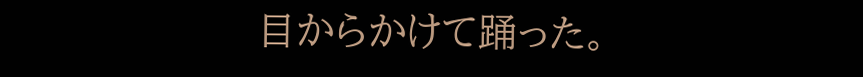目からかけて踊った。